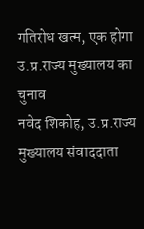गतिरोध खत्म, एक होगा उ.प्र.राज्य मुख्यालय का चुनाव
नवेद शिकोह, उ.प्र.राज्य मुख्यालय संवाददाता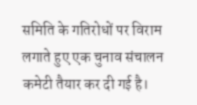समिति के गतिरोधों पर विराम लगाते हुए एक चुनाव संचालन कमेटी तैयार कर दी गई है।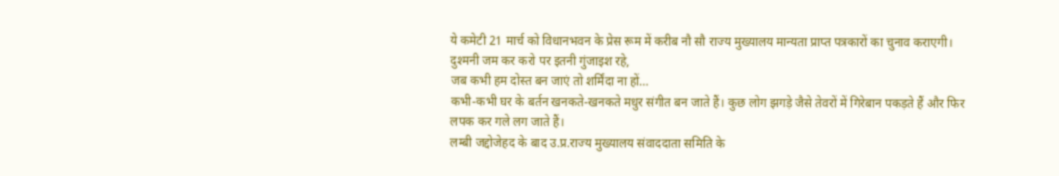ये कमेटी 21 मार्च को विधानभवन के प्रेस रूम में करीब नौ सौ राज्य मुख्यालय मान्यता प्राप्त पत्रकारों का चुनाव कराएगी।
दुश्मनी जम कर करो पर इतनी गुंजाइश रहे,
जब कभी हम दोस्त बन जाएं तो शर्मिंदा ना हों…
कभी-कभी घर के बर्तन खनकते-खनकते मधुर संगीत बन जाते हैं। कुछ लोग झगड़े जैसे तेवरों में गिरेबान पकड़ते हैं और फिर लपक कर गले लग जाते हैं।
लम्बी जद्दोजेहद के बाद उ.प्र.राज्य मुख्यालय संवाददाता समिति के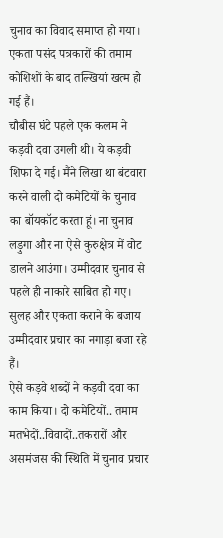चुनाव का विवाद समाप्त हो गया। एकता पसंद पत्रकारों की तमाम कोशिशों के बाद तल्खियां खत्म हो गई हैं।
चौबीस घंटे पहले एक कलम ने कड़वी दवा उगली थी। ये कड़वी शिफा दे गई। मैंने लिखा था बंटवारा करने वाली दो कमेटियों के चुनाव का बॉयकॉट करता हूं। ना चुनाव लड़ुगा और ना ऐसे कुरुक्षेत्र में वोट डालने आउंगा। उम्मीदवार चुनाव से पहले ही नाकारे साबित हो गए। सुलह और एकता कराने के बजाय उम्मीदवार प्रचार का नगाड़ा बजा रहे हैं।
ऐसे कड़वे शब्दों ने कड़वी दवा का काम किया। दो कमेटियों.. तमाम मतभेदों..विवादों..तकरारों और असमंजस की स्थिति में चुनाव प्रचार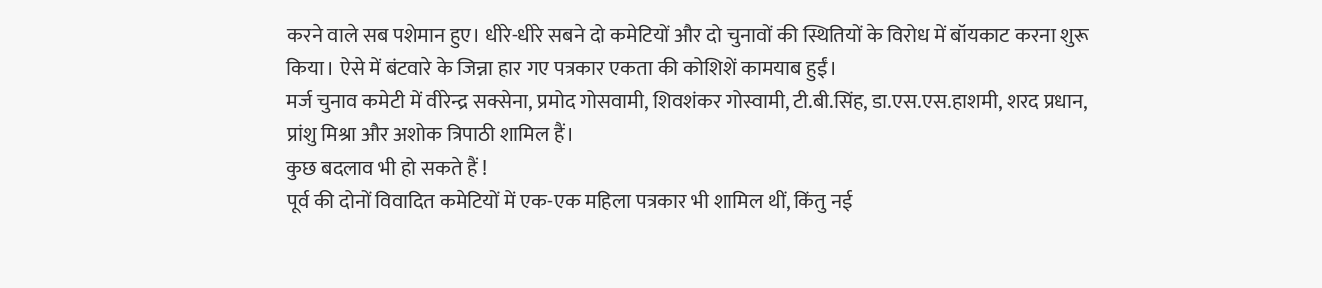करने वाले सब पशेमान हुए। धीरे-धीरे सबने दो कमेटियों और दो चुनावों की स्थितियों के विरोध में बॉयकाट करना शुरू किया। ऐसे में बंटवारे के जिन्ना हार गए पत्रकार एकता की कोशिशें कामयाब हुईं।
मर्ज चुनाव कमेटी में वीरेन्द्र सक्सेना, प्रमोद गोसवामी, शिवशंकर गोस्वामी, टी.बी.सिंह, डा.एस.एस.हाशमी, शरद प्रधान, प्रांशु मिश्रा और अशोक त्रिपाठी शामिल हैं।
कुछ बदलाव भी हो सकते हैं !
पूर्व की दोनों विवादित कमेटियों में एक-एक महिला पत्रकार भी शामिल थीं, किंतु नई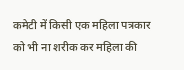कमेटी में किसी एक महिला पत्रकार को भी ना शरीक कर महिला की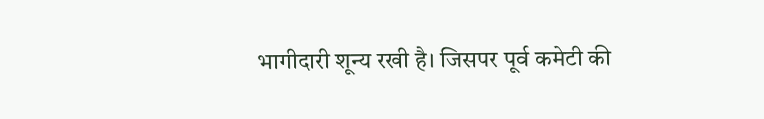भागीदारी शून्य रखी है। जिसपर पूर्व कमेटी की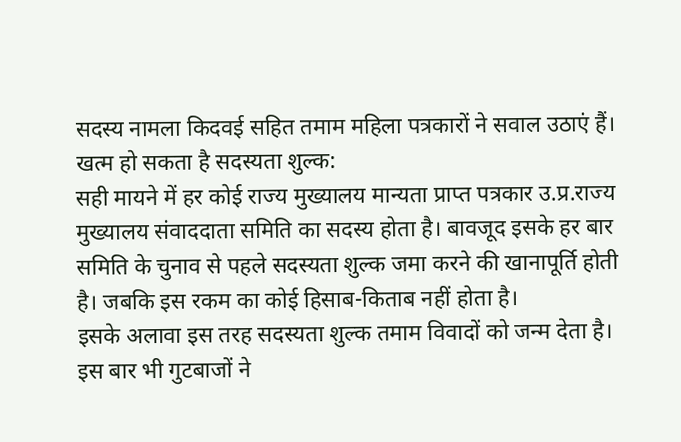सदस्य नामला किदवई सहित तमाम महिला पत्रकारों ने सवाल उठाएं हैं।
खत्म हो सकता है सदस्यता शुल्क:
सही मायने में हर कोई राज्य मुख्यालय मान्यता प्राप्त पत्रकार उ.प्र.राज्य मुख्यालय संवाददाता समिति का सदस्य होता है। बावजूद इसके हर बार समिति के चुनाव से पहले सदस्यता शुल्क जमा करने की खानापूर्ति होती है। जबकि इस रकम का कोई हिसाब-किताब नहीं होता है।
इसके अलावा इस तरह सदस्यता शुल्क तमाम विवादों को जन्म देता है। इस बार भी गुटबाजों ने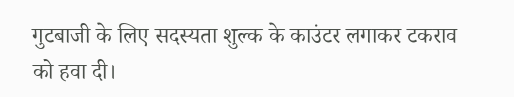गुटबाजी के लिए सदस्यता शुल्क के काउंटर लगाकर टकराव को हवा दी।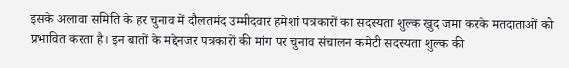इसके अलावा समिति के हर चुनाव में दौलतमंद उम्मीदवार हमेशां पत्रकारों का सदस्यता शुल्क खुद जमा करके मतदाताओं को प्रभावित करता है। इन बातों के मद्देनजर पत्रकारों की मांग पर चुनाव संचालन कमेटी सदस्यता शुल्क की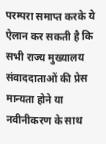परम्परा समाप्त करके ये ऐलान कर सकती है कि सभी राज्य मुख्यालय संवाददाताओं की प्रेस मान्यता होने या नवीनीकरण के साथ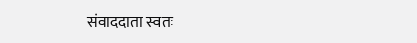संवाददाता स्वतः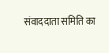संवाददाता समिति का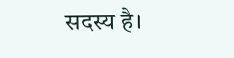सदस्य है।